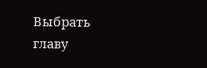Выбрать главу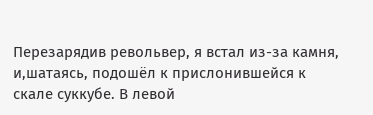Перезарядив револьвер, я встал из-за камня, и,шатаясь, подошёл к прислонившейся к скале суккубе. В левой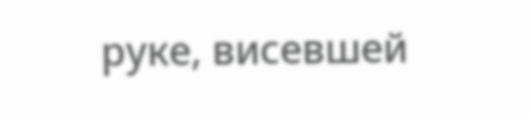руке, висевшей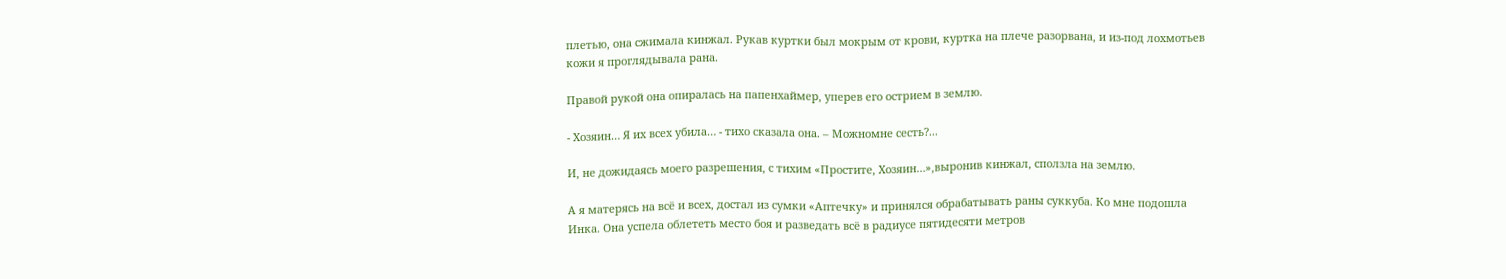плетью, она сжимала кинжал. Рукав куртки был мокрым от крови, куртка на плече разорвана, и из-под лохмотьев кожи я проглядывала рана.

Правой рукой она опиралась на папенхаймер, уперев его острием в землю.

- Хозяин… Я их всех убила… - тихо сказала она. – Можномне сесть?...

И, не дожидаясь моего разрешения, с тихим «Простите, Хозяин…»,выронив кинжал, сползла на землю.

А я матерясь на всё и всех, достал из сумки «Аптечку» и принялся обрабатывать раны суккуба. Ко мне подошла Инка. Она успела облететь место боя и разведать всё в радиусе пятидесяти метров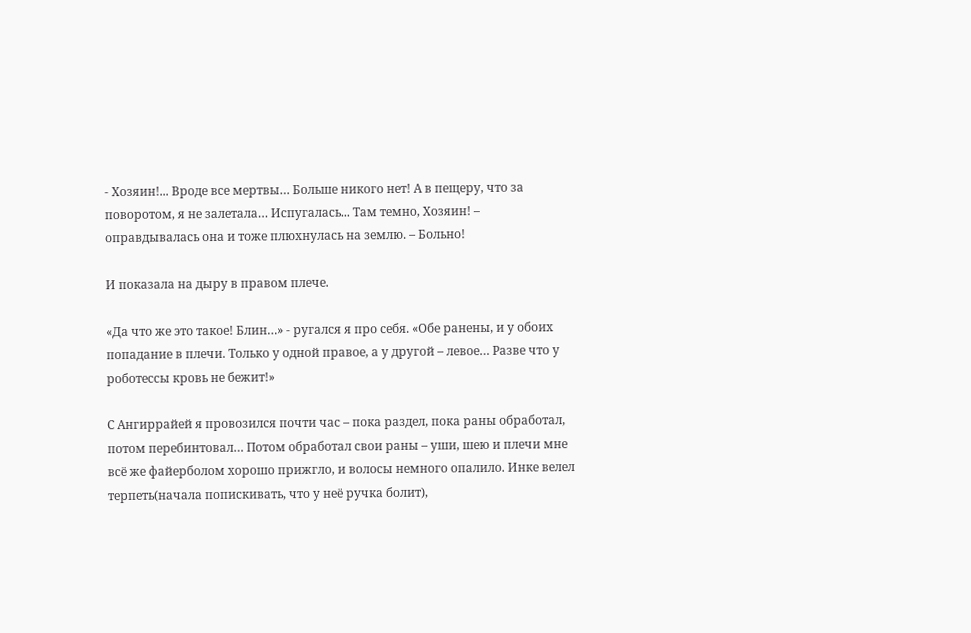- Хозяин!... Вроде все мертвы… Больше никого нет! А в пещеру, что за поворотом, я не залетала… Испугалась... Там темно, Хозяин! – оправдывалась она и тоже плюхнулась на землю. – Больно!

И показала на дыру в правом плече.

«Да что же это такое! Блин…» - ругался я про себя. «Обе ранены, и у обоих попадание в плечи. Только у одной правое, а у другой – левое… Разве что у роботессы кровь не бежит!»

С Ангиррайей я провозился почти час – пока раздел, пока раны обработал, потом перебинтовал… Потом обработал свои раны – уши, шею и плечи мне всё же файерболом хорошо прижгло, и волосы немного опалило. Инке велел терпеть(начала попискивать, что у неё ручка болит),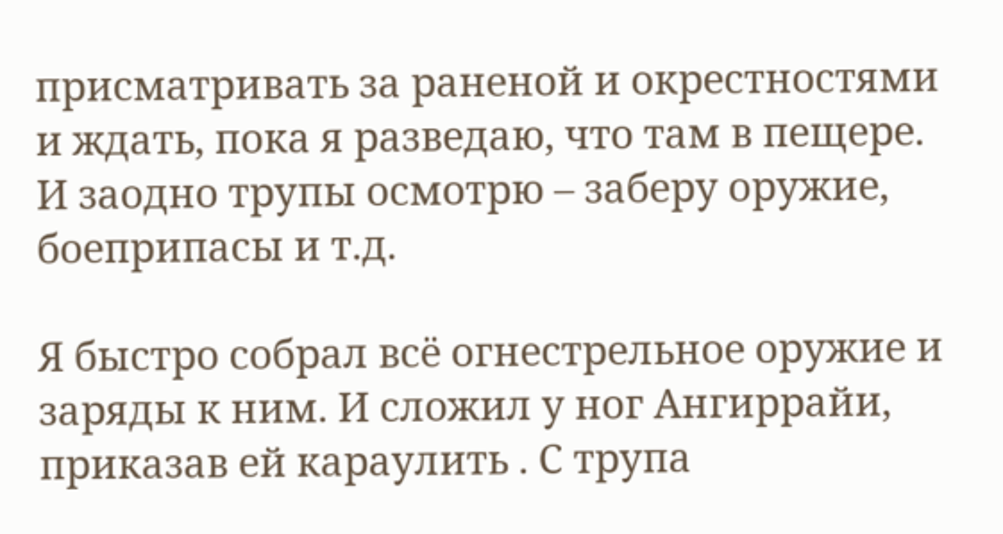присматривать за раненой и окрестностями и ждать, пока я разведаю, что там в пещере. И заодно трупы осмотрю – заберу оружие, боеприпасы и т.д.

Я быстро собрал всё огнестрельное оружие и заряды к ним. И сложил у ног Ангиррайи, приказав ей караулить . С трупа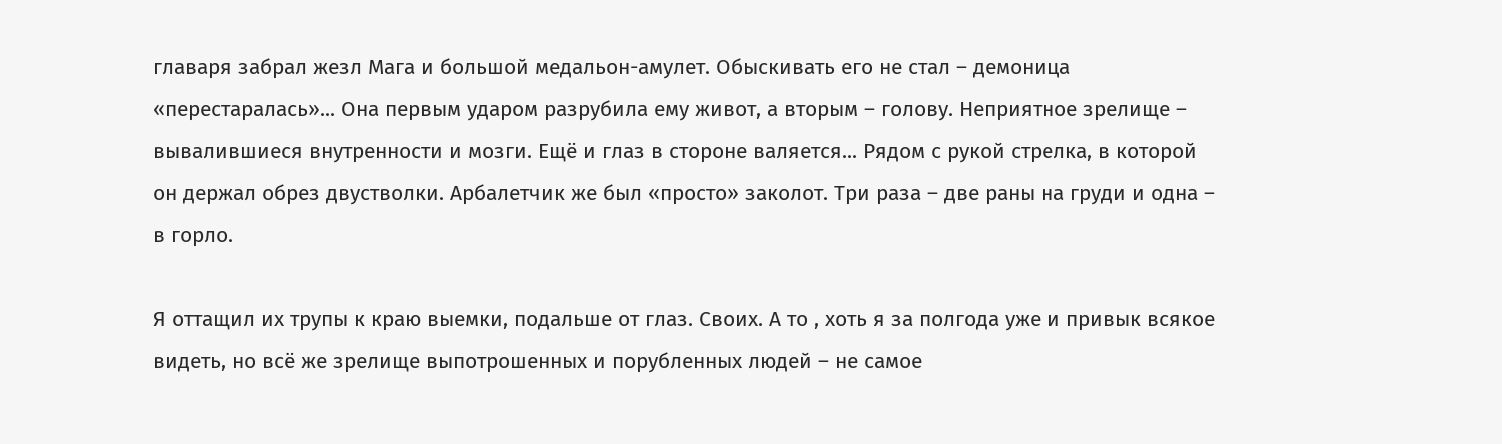главаря забрал жезл Мага и большой медальон-амулет. Обыскивать его не стал – демоница «перестаралась»... Она первым ударом разрубила ему живот, а вторым – голову. Неприятное зрелище – вывалившиеся внутренности и мозги. Ещё и глаз в стороне валяется... Рядом с рукой стрелка, в которой он держал обрез двустволки. Арбалетчик же был «просто» заколот. Три раза – две раны на груди и одна – в горло.

Я оттащил их трупы к краю выемки, подальше от глаз. Своих. А то , хоть я за полгода уже и привык всякое видеть, но всё же зрелище выпотрошенных и порубленных людей – не самое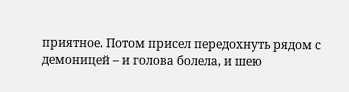приятное. Потом присел передохнуть рядом с демоницей – и голова болела, и шею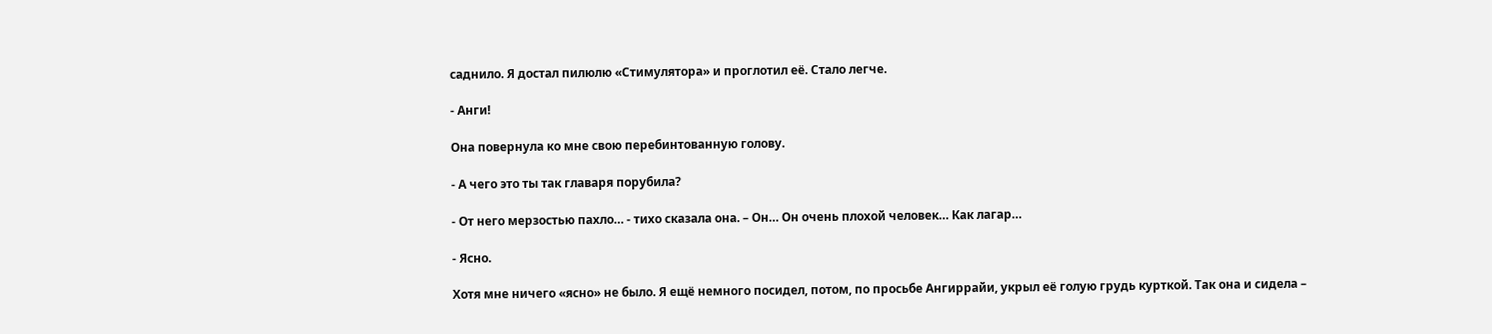саднило. Я достал пилюлю «Стимулятора» и проглотил её. Стало легче.

- Анги!

Она повернула ко мне свою перебинтованную голову.

- А чего это ты так главаря порубила?

- От него мерзостью пахло… - тихо сказала она. – Он… Он очень плохой человек… Как лагар…

- Ясно.

Хотя мне ничего «ясно» не было. Я ещё немного посидел, потом, по просьбе Ангиррайи, укрыл её голую грудь курткой. Так она и сидела –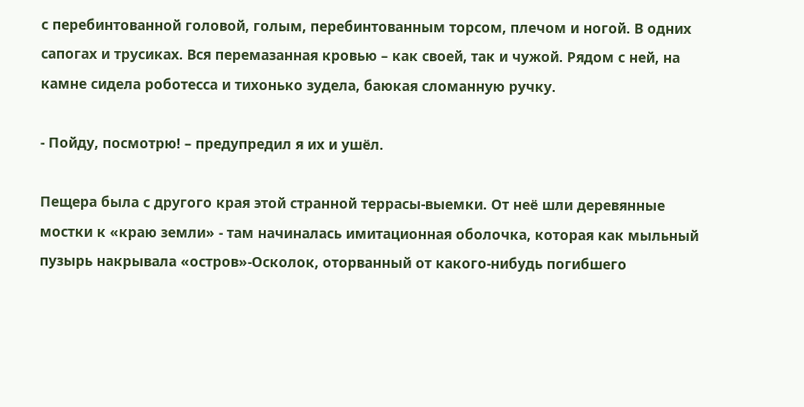с перебинтованной головой, голым, перебинтованным торсом, плечом и ногой. В одних сапогах и трусиках. Вся перемазанная кровью – как своей, так и чужой. Рядом с ней, на камне сидела роботесса и тихонько зудела, баюкая сломанную ручку.

- Пойду, посмотрю! – предупредил я их и ушёл.

Пещера была с другого края этой странной террасы-выемки. От неё шли деревянные мостки к «краю земли» - там начиналась имитационная оболочка, которая как мыльный пузырь накрывала «остров»-Осколок, оторванный от какого-нибудь погибшего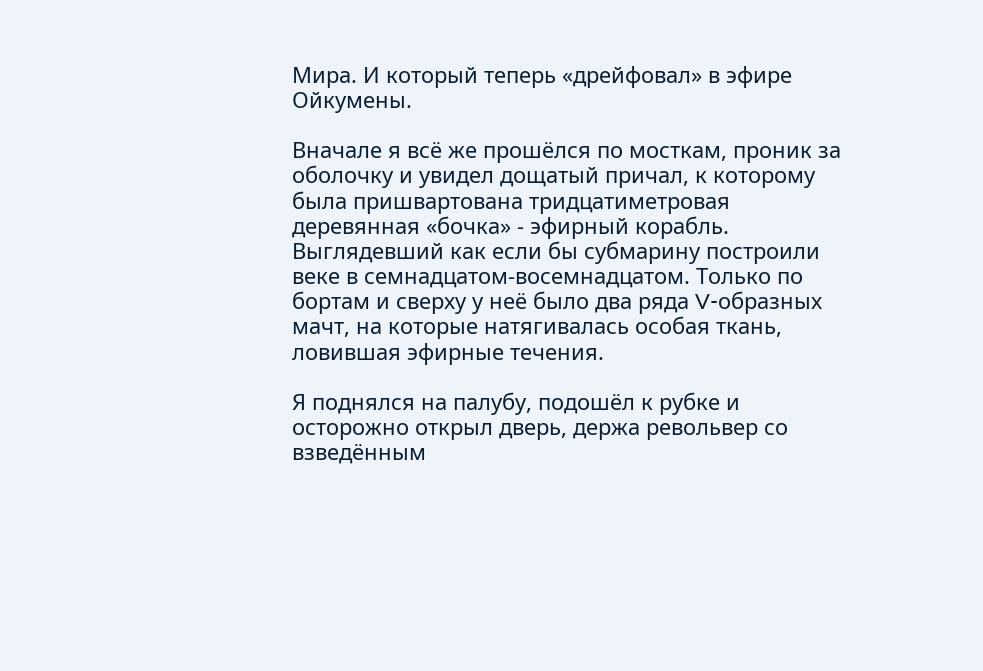Мира. И который теперь «дрейфовал» в эфире Ойкумены.

Вначале я всё же прошёлся по мосткам, проник за оболочку и увидел дощатый причал, к которому была пришвартована тридцатиметровая деревянная «бочка» - эфирный корабль. Выглядевший как если бы субмарину построили веке в семнадцатом-восемнадцатом. Только по бортам и сверху у неё было два ряда V-образных мачт, на которые натягивалась особая ткань, ловившая эфирные течения.

Я поднялся на палубу, подошёл к рубке и осторожно открыл дверь, держа револьвер со взведённым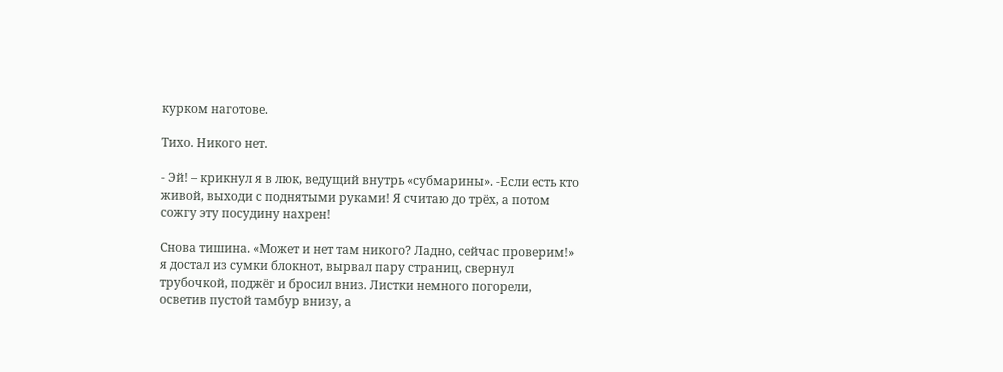курком наготове.

Тихо. Никого нет.

- Эй! – крикнул я в люк, ведущий внутрь «субмарины». -Если есть кто живой, выходи с поднятыми руками! Я считаю до трёх, а потом сожгу эту посудину нахрен!

Снова тишина. «Может и нет там никого? Ладно, сейчас проверим!» я достал из сумки блокнот, вырвал пару страниц, свернул трубочкой, поджёг и бросил вниз. Листки немного погорели, осветив пустой тамбур внизу, а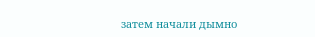затем начали дымно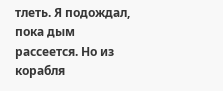тлеть. Я подождал, пока дым рассеется. Но из корабля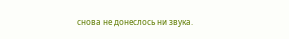снова не донеслось ни звука.